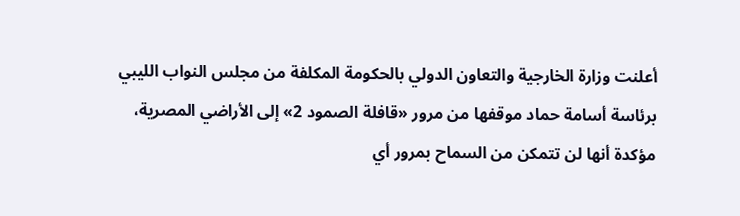أعلنت وزارة الخارجية والتعاون الدولي بالحكومة المكلفة من مجلس النواب الليبي برئاسة أسامة حماد موقفها من مرور «قافلة الصمود 2» إلى الأراضي المصرية، مؤكدة أنها لن تتمكن من السماح بمرور أي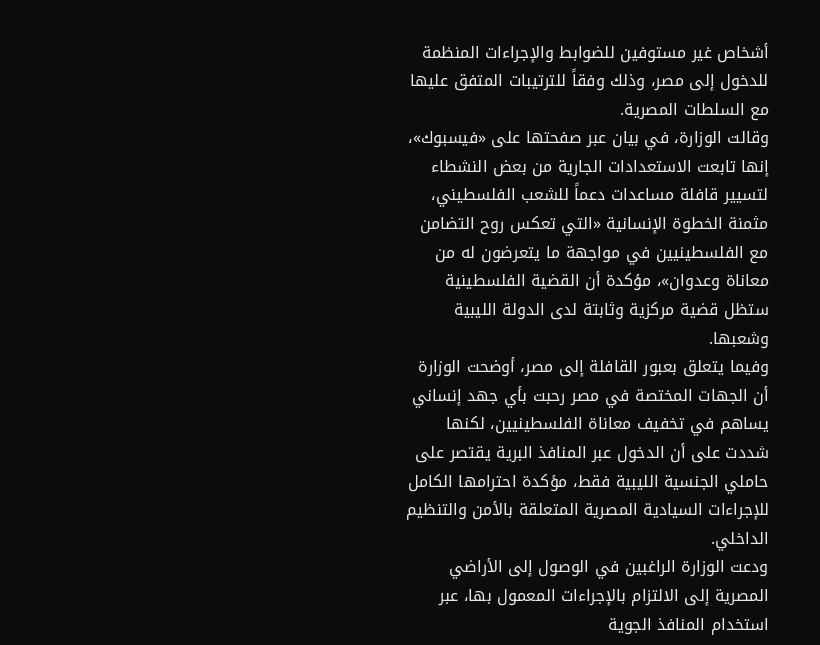أشخاص غير مستوفين للضوابط والإجراءات المنظمة للدخول إلى مصر، وذلك وفقاً للترتيبات المتفق عليها مع السلطات المصرية.
وقالت الوزارة، في بيان عبر صفحتها على «فيسبوك»، إنها تابعت الاستعدادات الجارية من بعض النشطاء لتسيير قافلة مساعدات دعماً للشعب الفلسطيني، مثمنة الخطوة الإنسانية «التي تعكس روح التضامن مع الفلسطينيين في مواجهة ما يتعرضون له من معاناة وعدوان»، مؤكدة أن القضية الفلسطينية ستظل قضية مركزية وثابتة لدى الدولة الليبية وشعبها.
وفيما يتعلق بعبور القافلة إلى مصر، أوضحت الوزارة أن الجهات المختصة في مصر رحبت بأي جهد إنساني يساهم في تخفيف معاناة الفلسطينيين، لكنها شددت على أن الدخول عبر المنافذ البرية يقتصر على حاملي الجنسية الليبية فقط، مؤكدة احترامها الكامل للإجراءات السيادية المصرية المتعلقة بالأمن والتنظيم الداخلي.
ودعت الوزارة الراغبين في الوصول إلى الأراضي المصرية إلى الالتزام بالإجراءات المعمول بها، عبر استخدام المنافذ الجوية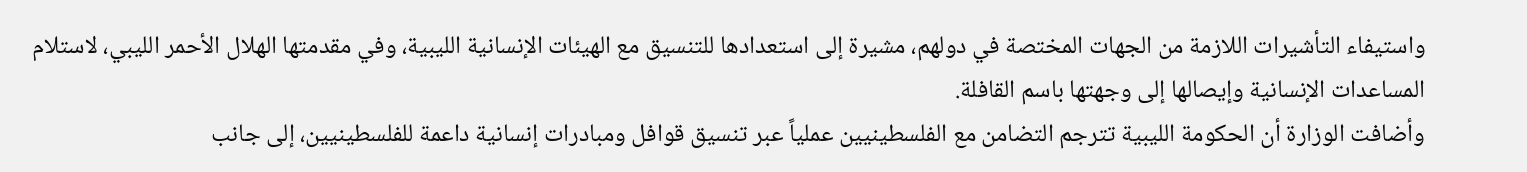واستيفاء التأشيرات اللازمة من الجهات المختصة في دولهم، مشيرة إلى استعدادها للتنسيق مع الهيئات الإنسانية الليبية، وفي مقدمتها الهلال الأحمر الليبي، لاستلام المساعدات الإنسانية وإيصالها إلى وجهتها باسم القافلة.
وأضافت الوزارة أن الحكومة الليبية تترجم التضامن مع الفلسطينيين عملياً عبر تنسيق قوافل ومبادرات إنسانية داعمة للفلسطينيين، إلى جانب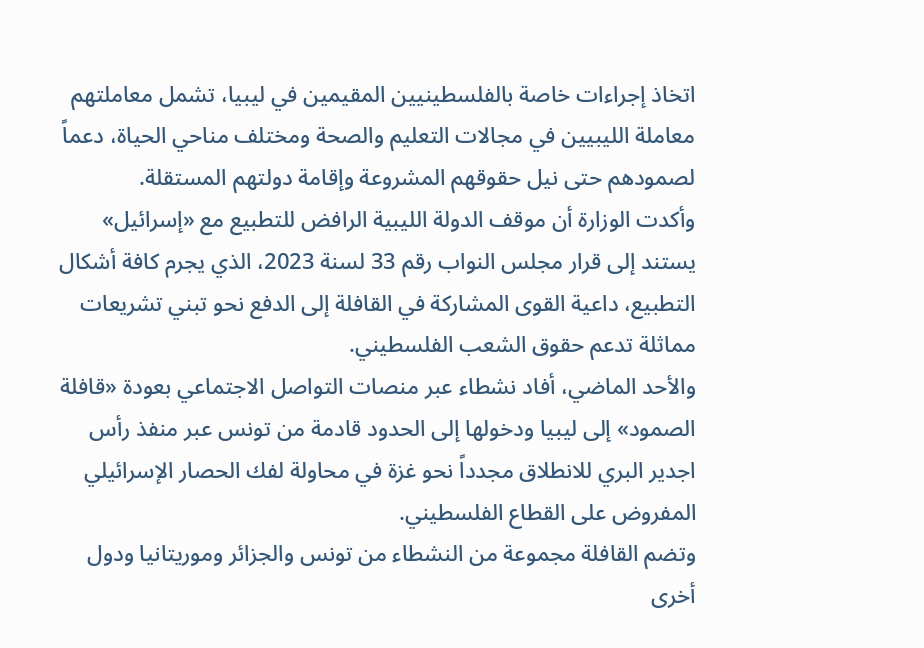اتخاذ إجراءات خاصة بالفلسطينيين المقيمين في ليبيا، تشمل معاملتهم معاملة الليبيين في مجالات التعليم والصحة ومختلف مناحي الحياة، دعماً لصمودهم حتى نيل حقوقهم المشروعة وإقامة دولتهم المستقلة.
وأكدت الوزارة أن موقف الدولة الليبية الرافض للتطبيع مع «إسرائيل» يستند إلى قرار مجلس النواب رقم 33 لسنة 2023، الذي يجرم كافة أشكال التطبيع، داعية القوى المشاركة في القافلة إلى الدفع نحو تبني تشريعات مماثلة تدعم حقوق الشعب الفلسطيني.
والأحد الماضي، أفاد نشطاء عبر منصات التواصل الاجتماعي بعودة «قافلة الصمود» إلى ليبيا ودخولها إلى الحدود قادمة من تونس عبر منفذ رأس اجدير البري للانطلاق مجدداً نحو غزة في محاولة لفك الحصار الإسرائيلي المفروض على القطاع الفلسطيني.
وتضم القافلة مجموعة من النشطاء من تونس والجزائر وموريتانيا ودول أخرى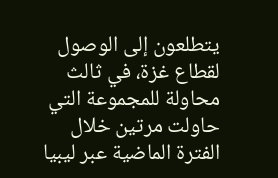يتطلعون إلى الوصول لقطاع غزة، في ثالث محاولة للمجموعة التي حاولت مرتين خلال الفترة الماضية عبر ليبيا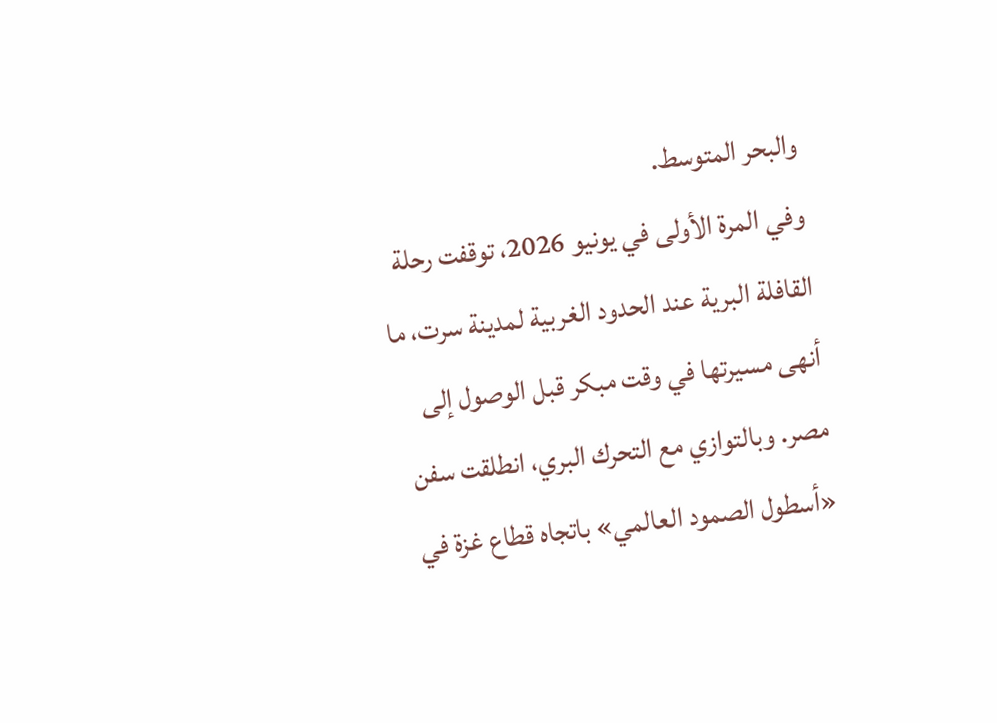والبحر المتوسط.
وفي المرة الأولى في يونيو 2026، توقفت رحلة القافلة البرية عند الحدود الغربية لمدينة سرت، ما أنهى مسيرتها في وقت مبكر قبل الوصول إلى مصر. وبالتوازي مع التحرك البري، انطلقت سفن «أسطول الصمود العالمي» باتجاه قطاع غزة في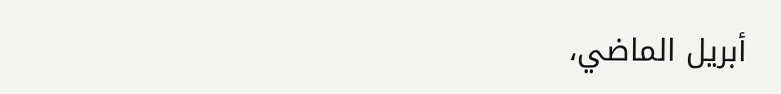أبريل الماضي،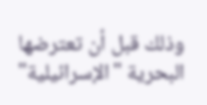وذلك قبل أن تعترضها البحرية "الإسرائيلية"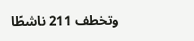وتخطف 211 ناشطًا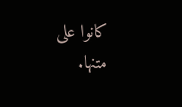كانوا على متنها.